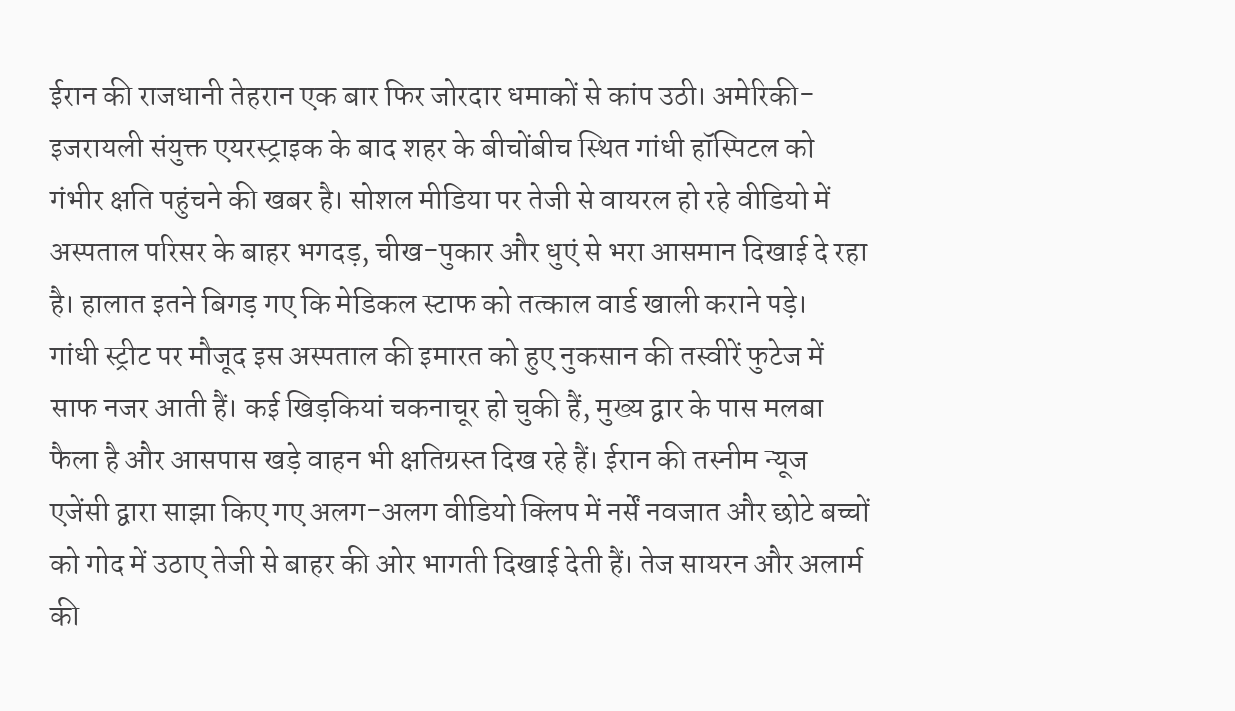ईरान की राजधानी तेहरान एक बार फिर जोरदार धमाकों से कांप उठी। अमेरिकी-इजरायली संयुक्त एयरस्ट्राइक के बाद शहर के बीचोंबीच स्थित गांधी हॉस्पिटल को गंभीर क्षति पहुंचने की खबर है। सोशल मीडिया पर तेजी से वायरल हो रहे वीडियो में अस्पताल परिसर के बाहर भगदड़, चीख-पुकार और धुएं से भरा आसमान दिखाई दे रहा है। हालात इतने बिगड़ गए कि मेडिकल स्टाफ को तत्काल वार्ड खाली कराने पड़े।
गांधी स्ट्रीट पर मौजूद इस अस्पताल की इमारत को हुए नुकसान की तस्वीरें फुटेज में साफ नजर आती हैं। कई खिड़कियां चकनाचूर हो चुकी हैं, मुख्य द्वार के पास मलबा फैला है और आसपास खड़े वाहन भी क्षतिग्रस्त दिख रहे हैं। ईरान की तस्नीम न्यूज एजेंसी द्वारा साझा किए गए अलग-अलग वीडियो क्लिप में नर्सें नवजात और छोटे बच्चों को गोद में उठाए तेजी से बाहर की ओर भागती दिखाई देती हैं। तेज सायरन और अलार्म की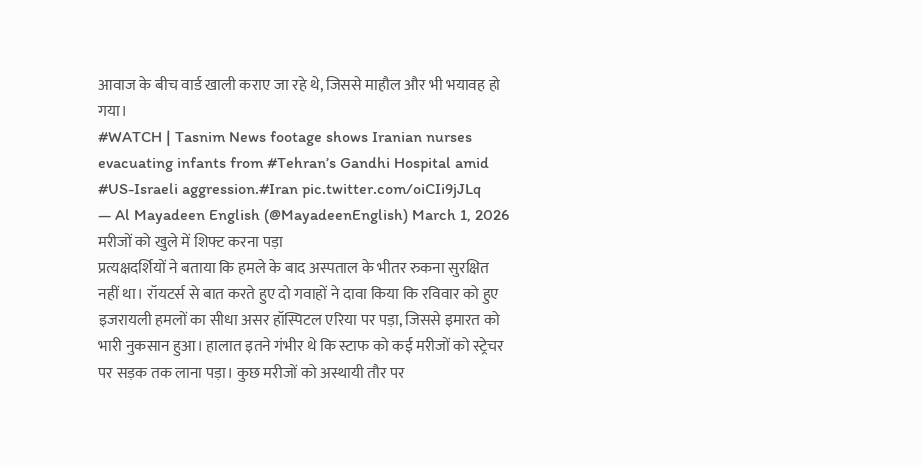आवाज के बीच वार्ड खाली कराए जा रहे थे, जिससे माहौल और भी भयावह हो गया।
#WATCH | Tasnim News footage shows Iranian nurses evacuating infants from #Tehran’s Gandhi Hospital amid #US-Israeli aggression.#Iran pic.twitter.com/oiCIi9jJLq
— Al Mayadeen English (@MayadeenEnglish) March 1, 2026
मरीजों को खुले में शिफ्ट करना पड़ा
प्रत्यक्षदर्शियों ने बताया कि हमले के बाद अस्पताल के भीतर रुकना सुरक्षित नहीं था। रॉयटर्स से बात करते हुए दो गवाहों ने दावा किया कि रविवार को हुए इजरायली हमलों का सीधा असर हॉस्पिटल एरिया पर पड़ा, जिससे इमारत को भारी नुकसान हुआ। हालात इतने गंभीर थे कि स्टाफ को कई मरीजों को स्ट्रेचर पर सड़क तक लाना पड़ा। कुछ मरीजों को अस्थायी तौर पर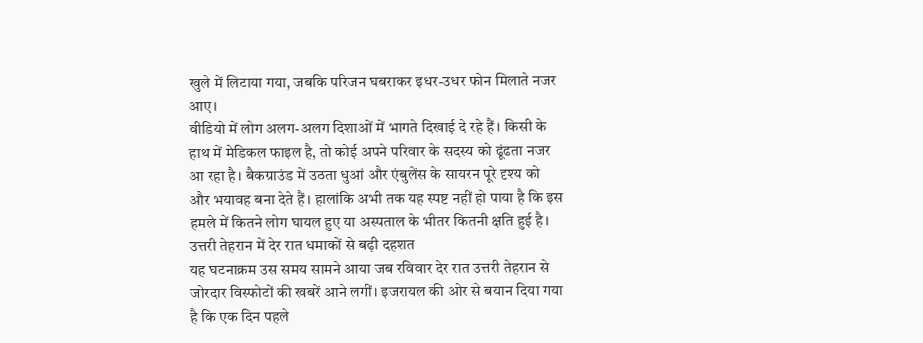खुले में लिटाया गया, जबकि परिजन घबराकर इधर-उधर फोन मिलाते नजर आए।
वीडियो में लोग अलग-अलग दिशाओं में भागते दिखाई दे रहे हैं। किसी के हाथ में मेडिकल फाइल है, तो कोई अपने परिवार के सदस्य को ढूंढता नजर आ रहा है। बैकग्राउंड में उठता धुआं और एंबुलेंस के सायरन पूरे दृश्य को और भयावह बना देते हैं। हालांकि अभी तक यह स्पष्ट नहीं हो पाया है कि इस हमले में कितने लोग घायल हुए या अस्पताल के भीतर कितनी क्षति हुई है।
उत्तरी तेहरान में देर रात धमाकों से बढ़ी दहशत
यह घटनाक्रम उस समय सामने आया जब रविवार देर रात उत्तरी तेहरान से जोरदार विस्फोटों की खबरें आने लगीं। इजरायल की ओर से बयान दिया गया है कि एक दिन पहले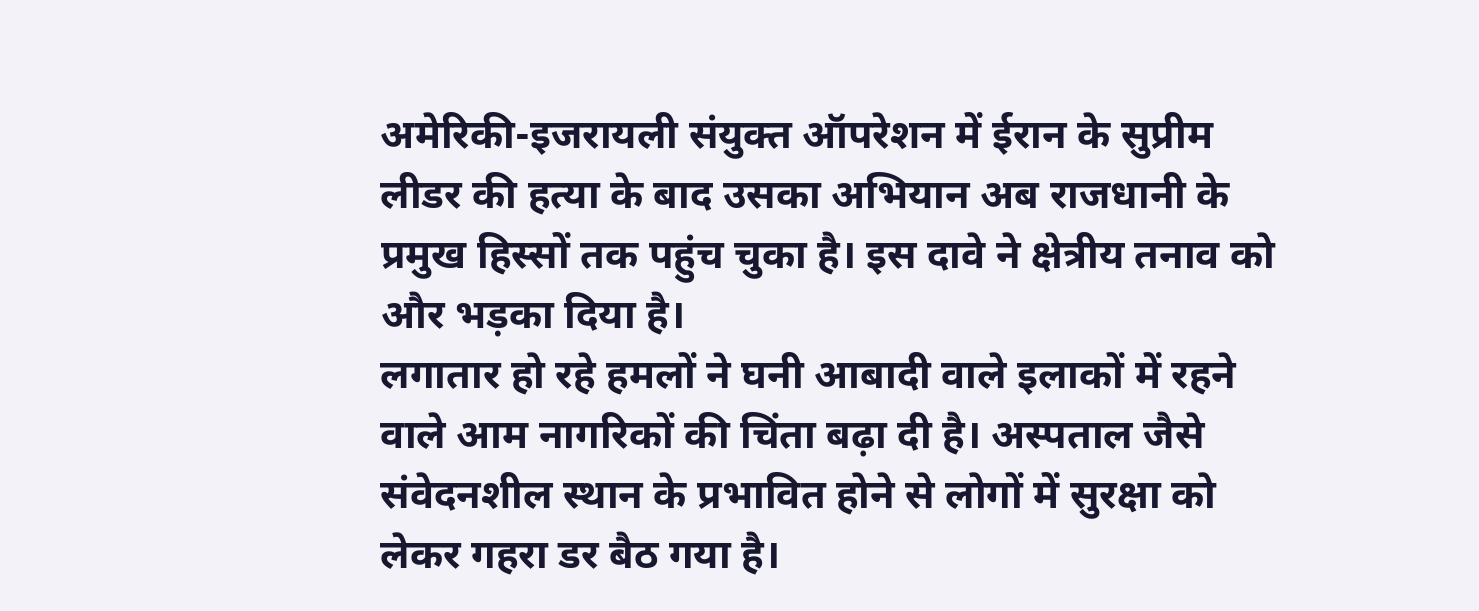अमेरिकी-इजरायली संयुक्त ऑपरेशन में ईरान के सुप्रीम लीडर की हत्या के बाद उसका अभियान अब राजधानी के प्रमुख हिस्सों तक पहुंच चुका है। इस दावे ने क्षेत्रीय तनाव को और भड़का दिया है।
लगातार हो रहे हमलों ने घनी आबादी वाले इलाकों में रहने वाले आम नागरिकों की चिंता बढ़ा दी है। अस्पताल जैसे संवेदनशील स्थान के प्रभावित होने से लोगों में सुरक्षा को लेकर गहरा डर बैठ गया है।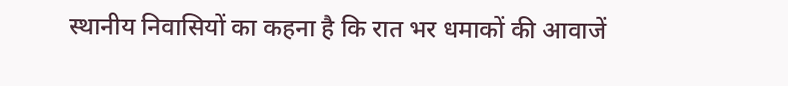स्थानीय निवासियों का कहना है कि रात भर धमाकों की आवाजें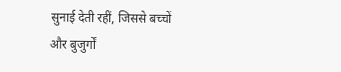सुनाई देती रहीं, जिससे बच्चों और बुजुर्गों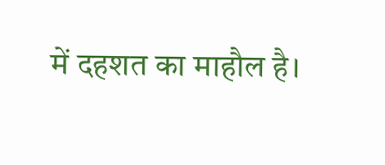में दहशत का माहौल है।